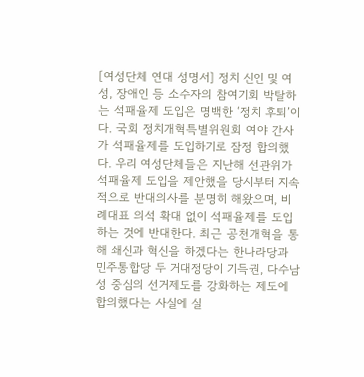[여성단체 연대 성명서] 정치 신인 및 여성, 장애인 등 소수자의 참여기회 박탈하는 석패율제 도입은 명백한 ‘정치 후퇴’이다. 국회 정치개혁특별위원회 여야 간사가 석패율제를 도입하기로 잠정 합의했다. 우리 여성단체들은 지난해 선관위가 석패율제 도입을 제안했을 당시부터 지속적으로 반대의사를 분명히 해왔으며, 비례대표 의석 확대 없이 석패율제를 도입하는 것에 반대한다. 최근 공천개혁을 통해 쇄신과 혁신을 하겠다는 한나라당과 민주통합당 두 거대정당이 기득권, 다수남성 중심의 선거제도를 강화하는 제도에 합의했다는 사실에 실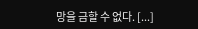망을 금할 수 없다. [...]